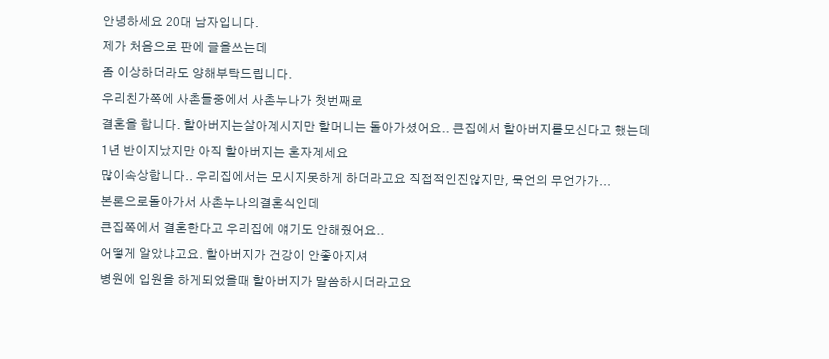안녕하세요 20대 남자입니다.
제가 처음으로 판에 글을쓰는데
좀 이상하더라도 양해부탁드립니다.
우리친가쪽에 사촌들중에서 사촌누나가 첫번째로
결혼을 합니다. 할아버지는살아계시지만 할머니는 돌아가셨어요.. 큰집에서 할아버지를모신다고 했는데
1년 반이지났지만 아직 할아버지는 혼자계세요
많이속상합니다.. 우리집에서는 모시지못하게 하더라고요 직접적인진않지만, 묵언의 무언가가...
본론으로돌아가서 사촌누나의결혼식인데
큰집쪽에서 결혼한다고 우리집에 얘기도 안해줬어요..
어떻게 알았냐고요. 할아버지가 건강이 안좋아지셔
병원에 입원을 하게되었을때 할아버지가 말씀하시더라고요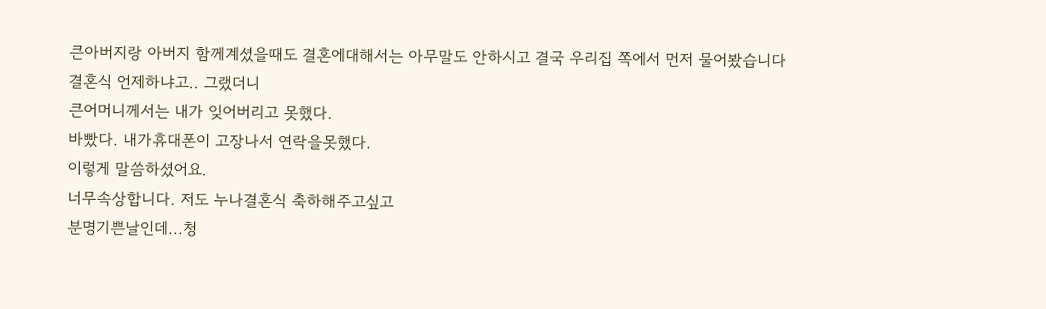큰아버지랑 아버지 함께계셨을때도 결혼에대해서는 아무말도 안하시고 결국 우리집 쪽에서 먼저 물어봤습니다
결혼식 언제하냐고.. 그랬더니
큰어머니께서는 내가 잊어버리고 못했다.
바빴다. 내가휴대폰이 고장나서 연락을못했다.
이렇게 말씀하셨어요.
너무속상합니다. 저도 누나결혼식 축하해주고싶고
분명기쁜날인데...청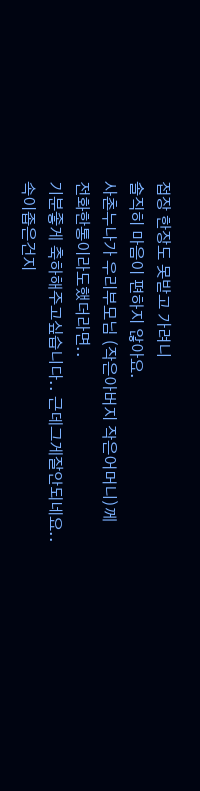접장 한장도 못받고 가려니
솔직히 마음이 편하지 않아요.
사촌누나가 우리부모님 (작은아버지 작은어머니)께
전화한통이라도했더라면..
기분좋게 축하해주고싶습니다.. 근데그게잘안되네요..
속이좁은건지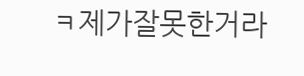ㅋ제가잘못한거라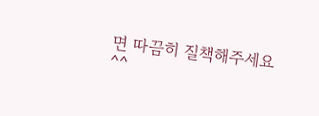면 따끔히 질책해주세요^^